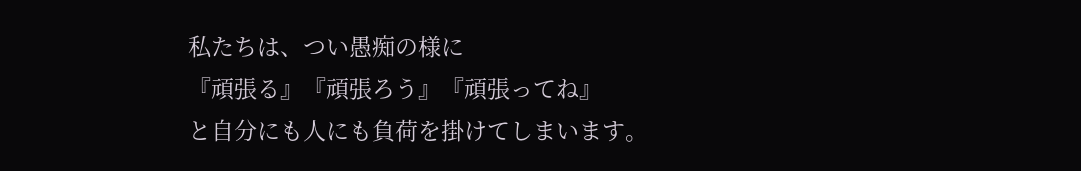私たちは、つい愚痴の様に
『頑張る』『頑張ろう』『頑張ってね』
と自分にも人にも負荷を掛けてしまいます。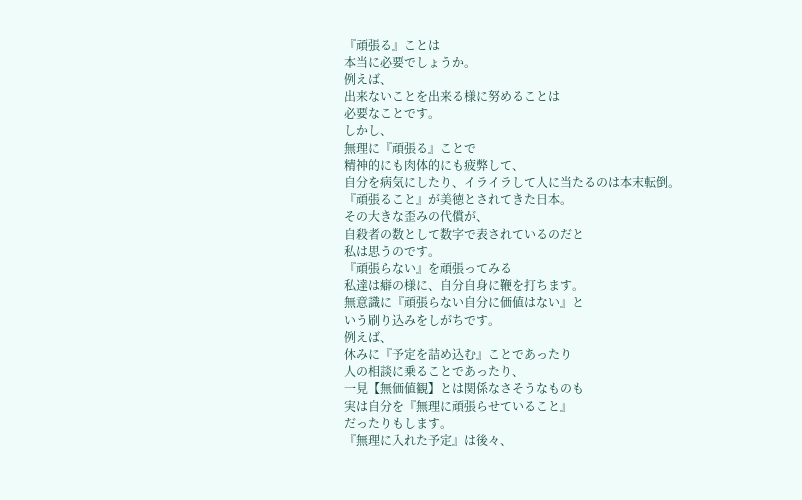『頑張る』ことは
本当に必要でしょうか。
例えば、
出来ないことを出来る様に努めることは
必要なことです。
しかし、
無理に『頑張る』ことで
精神的にも肉体的にも疲弊して、
自分を病気にしたり、イライラして人に当たるのは本末転倒。
『頑張ること』が美徳とされてきた日本。
その大きな歪みの代償が、
自殺者の数として数字で表されているのだと
私は思うのです。
『頑張らない』を頑張ってみる
私達は癖の様に、自分自身に鞭を打ちます。
無意識に『頑張らない自分に価値はない』と
いう刷り込みをしがちです。
例えば、
休みに『予定を詰め込む』ことであったり
人の相談に乗ることであったり、
一見【無価値観】とは関係なさそうなものも
実は自分を『無理に頑張らせていること』
だったりもします。
『無理に入れた予定』は後々、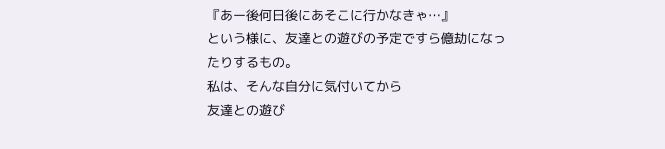『あー後何日後にあそこに行かなきゃ…』
という様に、友達との遊びの予定ですら億劫になったりするもの。
私は、そんな自分に気付いてから
友達との遊び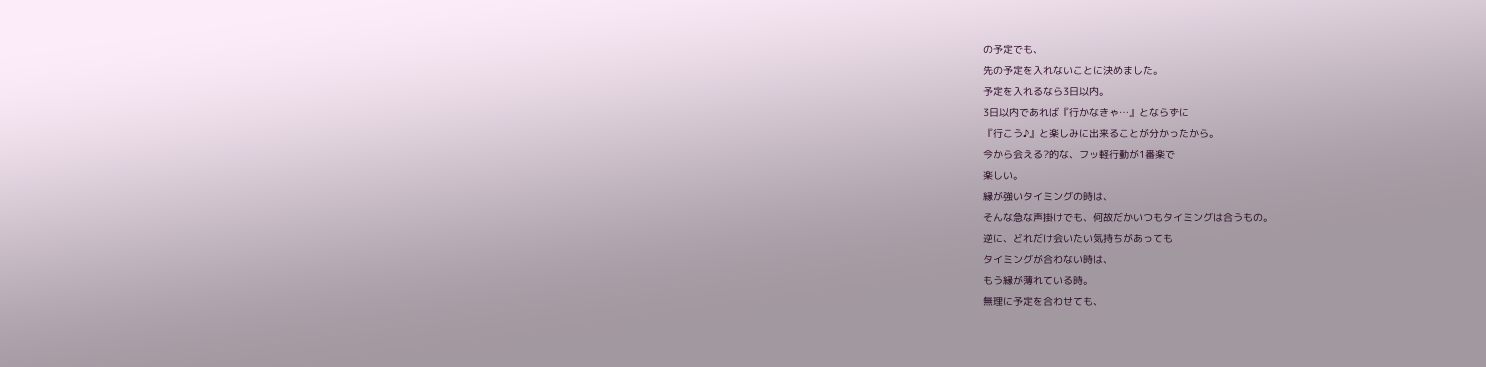の予定でも、
先の予定を入れないことに決めました。
予定を入れるなら3日以内。
3日以内であれば『行かなきゃ…』とならずに
『行こう♪』と楽しみに出来ることが分かったから。
今から会える?的な、フッ軽行動が1番楽で
楽しい。
縁が強いタイミングの時は、
そんな急な声掛けでも、何故だかいつもタイミングは合うもの。
逆に、どれだけ会いたい気持ちがあっても
タイミングが合わない時は、
もう縁が薄れている時。
無理に予定を合わせても、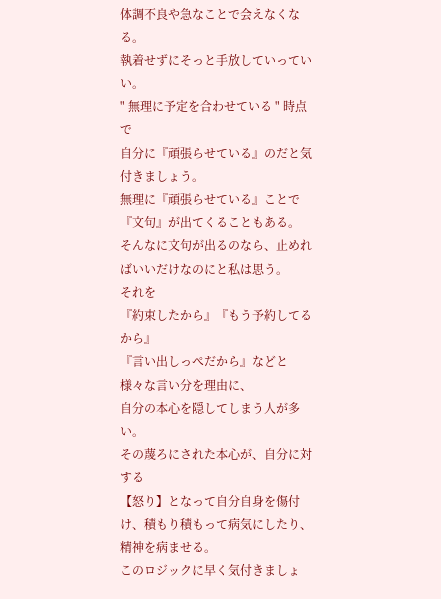体調不良や急なことで会えなくなる。
執着せずにそっと手放していっていい。
" 無理に予定を合わせている " 時点で
自分に『頑張らせている』のだと気付きましょう。
無理に『頑張らせている』ことで
『文句』が出てくることもある。
そんなに文句が出るのなら、止めればいいだけなのにと私は思う。
それを
『約束したから』『もう予約してるから』
『言い出しっぺだから』などと
様々な言い分を理由に、
自分の本心を隠してしまう人が多い。
その蔑ろにされた本心が、自分に対する
【怒り】となって自分自身を傷付け、積もり積もって病気にしたり、精神を病ませる。
このロジックに早く気付きましょ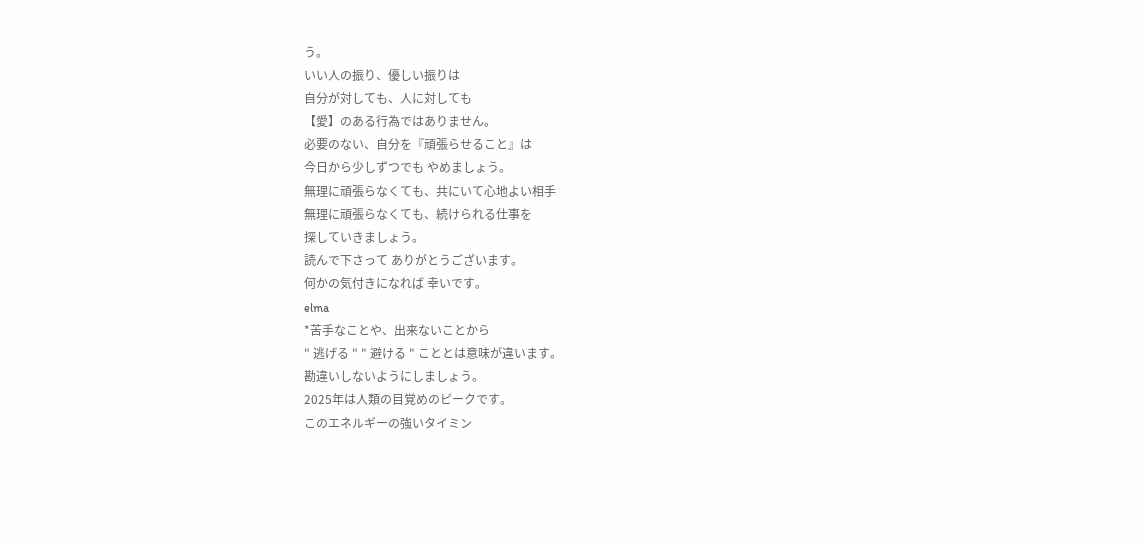う。
いい人の振り、優しい振りは
自分が対しても、人に対しても
【愛】のある行為ではありません。
必要のない、自分を『頑張らせること』は
今日から少しずつでも やめましょう。
無理に頑張らなくても、共にいて心地よい相手
無理に頑張らなくても、続けられる仕事を
探していきましょう。
読んで下さって ありがとうございます。
何かの気付きになれば 幸いです。
elma
*苦手なことや、出来ないことから
" 逃げる " " 避ける " こととは意味が違います。
勘違いしないようにしましょう。
2025年は人類の目覚めのピークです。
このエネルギーの強いタイミン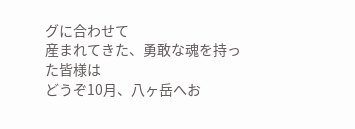グに合わせて
産まれてきた、勇敢な魂を持った皆様は
どうぞ10月、八ヶ岳へお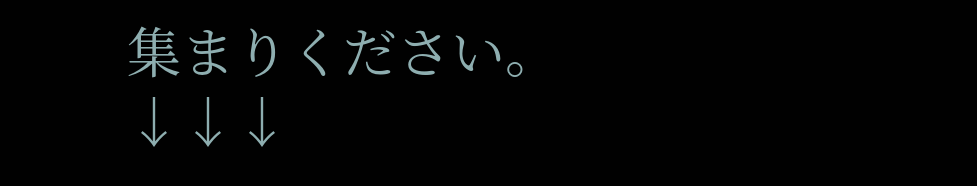集まりください。
↓↓↓